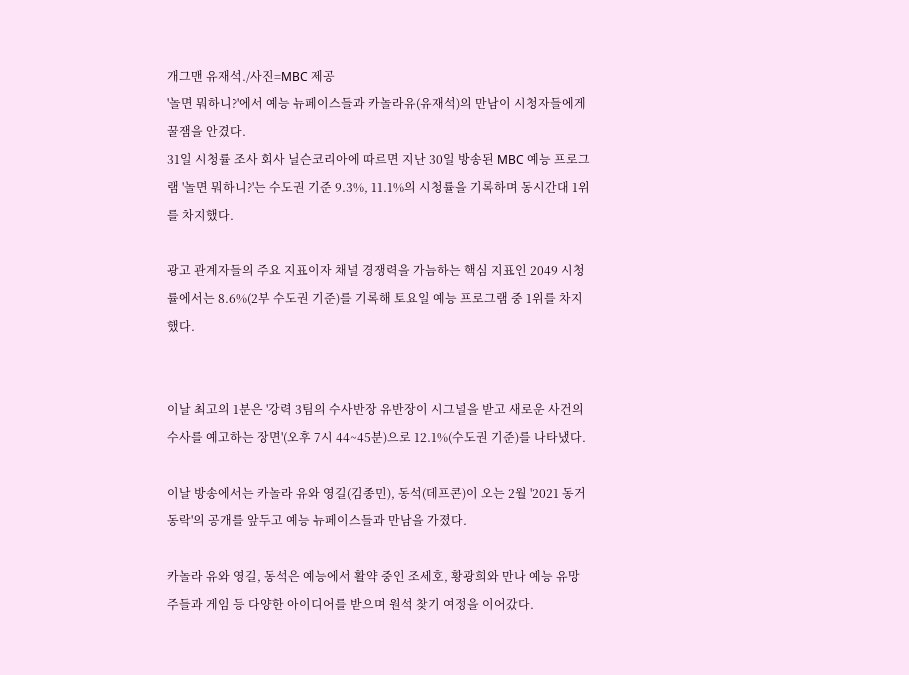개그맨 유재석./사진=MBC 제공
'놀면 뭐하니?'에서 예능 뉴페이스들과 카놀라유(유재석)의 만남이 시청자들에게 꿀잼을 안겼다.
31일 시청률 조사 회사 닐슨코리아에 따르면 지난 30일 방송된 MBC 예능 프로그램 '놀면 뭐하니?'는 수도권 기준 9.3%, 11.1%의 시청률을 기록하며 동시간대 1위를 차지했다.

광고 관계자들의 주요 지표이자 채널 경쟁력을 가늠하는 핵심 지표인 2049 시청률에서는 8.6%(2부 수도권 기준)를 기록해 토요일 예능 프로그램 중 1위를 차지했다.


이날 최고의 1분은 '강력 3팀의 수사반장 유반장이 시그널을 받고 새로운 사건의 수사를 예고하는 장면'(오후 7시 44~45분)으로 12.1%(수도권 기준)를 나타냈다.

이날 방송에서는 카놀라 유와 영길(김종민), 동석(데프콘)이 오는 2월 '2021 동거동락'의 공개를 앞두고 예능 뉴페이스들과 만남을 가졌다.

카놀라 유와 영길, 동석은 예능에서 활약 중인 조세호, 황광희와 만나 예능 유망주들과 게임 등 다양한 아이디어를 받으며 원석 찾기 여정을 이어갔다.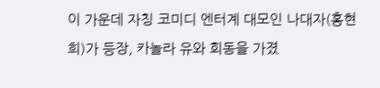이 가운데 자칭 코미디 엔터계 대모인 나대자(홍현희)가 등장, 카놀라 유와 회동을 가졌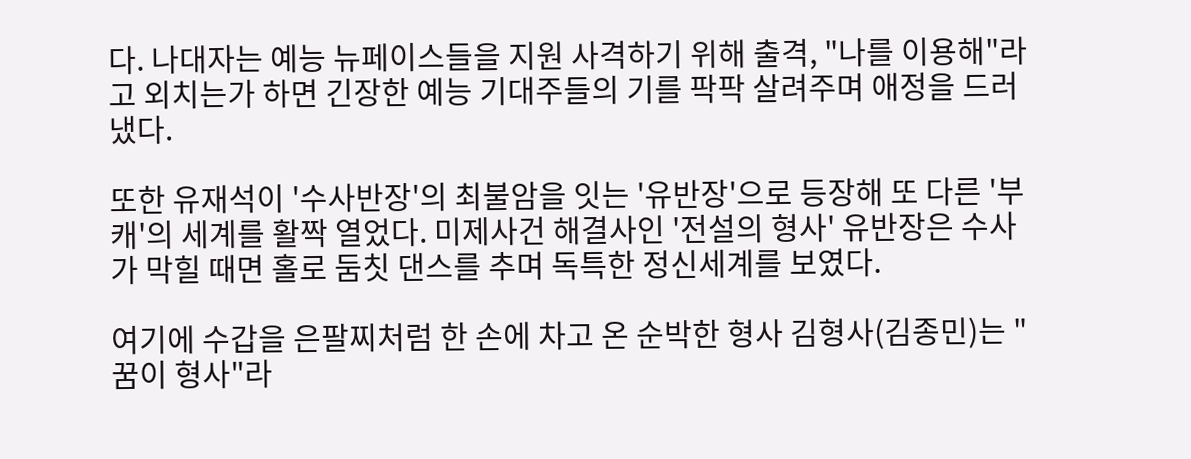다. 나대자는 예능 뉴페이스들을 지원 사격하기 위해 출격, "나를 이용해"라고 외치는가 하면 긴장한 예능 기대주들의 기를 팍팍 살려주며 애정을 드러냈다.

또한 유재석이 '수사반장'의 최불암을 잇는 '유반장'으로 등장해 또 다른 '부캐'의 세계를 활짝 열었다. 미제사건 해결사인 '전설의 형사' 유반장은 수사가 막힐 때면 홀로 둠칫 댄스를 추며 독특한 정신세계를 보였다.

여기에 수갑을 은팔찌처럼 한 손에 차고 온 순박한 형사 김형사(김종민)는 "꿈이 형사"라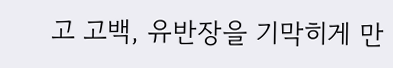고 고백, 유반장을 기막히게 만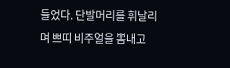들었다. 단발머리를 휘날리며 쁘띠 비주얼을 뽐내고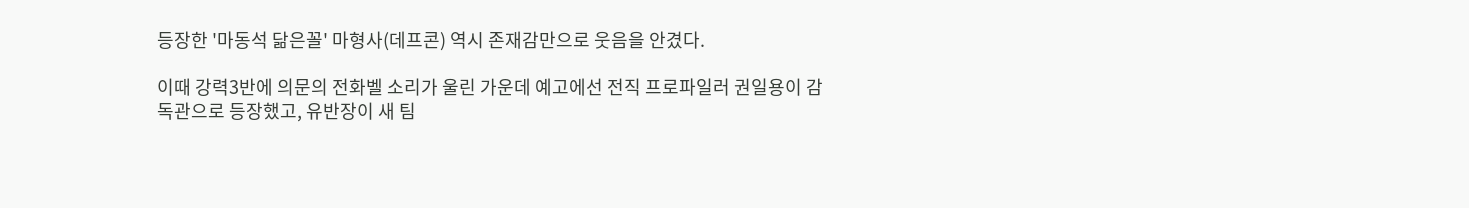등장한 '마동석 닮은꼴' 마형사(데프콘) 역시 존재감만으로 웃음을 안겼다.

이때 강력3반에 의문의 전화벨 소리가 울린 가운데 예고에선 전직 프로파일러 권일용이 감독관으로 등장했고, 유반장이 새 팀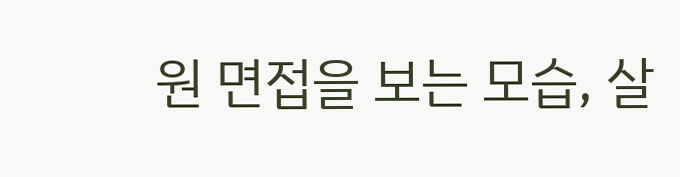원 면접을 보는 모습, 살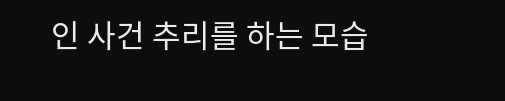인 사건 추리를 하는 모습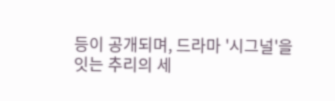등이 공개되며, 드라마 '시그널'을 잇는 추리의 세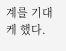계를 기대케 했다.